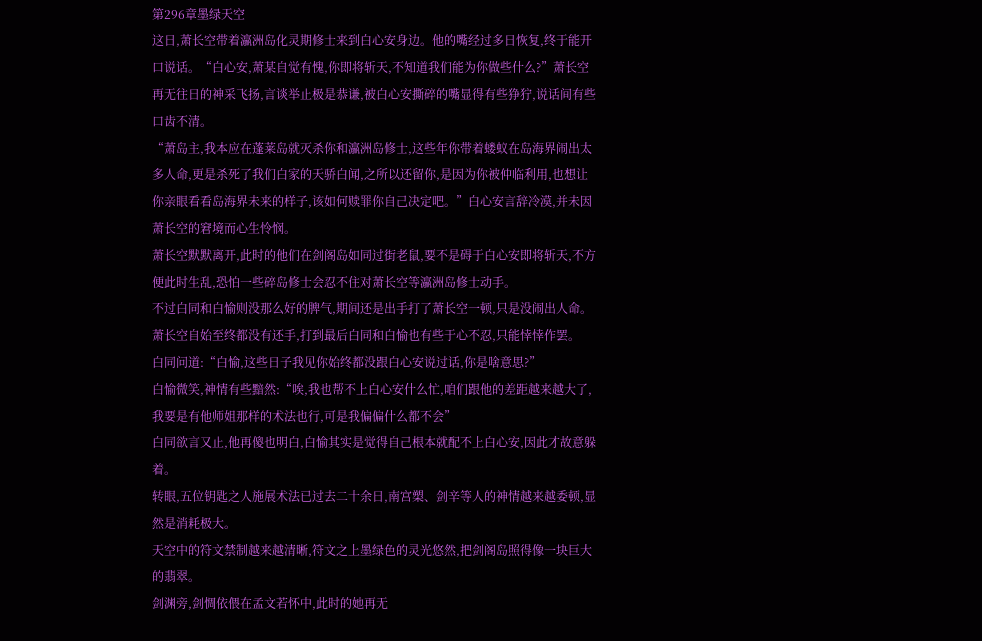第296章墨绿天空
这日,萧长空带着瀛洲岛化灵期修士来到白心安身边。他的嘴经过多日恢复,终于能开口说话。“白心安,萧某自觉有愧,你即将斩天,不知道我们能为你做些什么?”萧长空再无往日的神采飞扬,言谈举止极是恭谦,被白心安撕碎的嘴显得有些狰狞,说话间有些口齿不清。
“萧岛主,我本应在蓬莱岛就灭杀你和瀛洲岛修士,这些年你带着蝼蚁在岛海界闹出太多人命,更是杀死了我们白家的天骄白闻,之所以还留你,是因为你被仲临利用,也想让你亲眼看看岛海界未来的样子,该如何赎罪你自己决定吧。”白心安言辞冷漠,并未因萧长空的窘境而心生怜悯。
萧长空默默离开,此时的他们在剑阁岛如同过街老鼠,要不是碍于白心安即将斩天,不方便此时生乱,恐怕一些碎岛修士会忍不住对萧长空等瀛洲岛修士动手。
不过白同和白愉则没那么好的脾气,期间还是出手打了萧长空一顿,只是没闹出人命。萧长空自始至终都没有还手,打到最后白同和白愉也有些于心不忍,只能悻悻作罢。
白同问道:“白愉,这些日子我见你始终都没跟白心安说过话,你是啥意思?”
白愉微笑,神情有些黯然:“唉,我也帮不上白心安什么忙,咱们跟他的差距越来越大了,我要是有他师姐那样的术法也行,可是我偏偏什么都不会”
白同欲言又止,他再傻也明白,白愉其实是觉得自己根本就配不上白心安,因此才故意躲着。
转眼,五位钥匙之人施展术法已过去二十余日,南宫槊、剑辛等人的神情越来越委顿,显然是消耗极大。
天空中的符文禁制越来越清晰,符文之上墨绿色的灵光悠然,把剑阁岛照得像一块巨大的翡翠。
剑渊旁,剑惆依偎在孟文若怀中,此时的她再无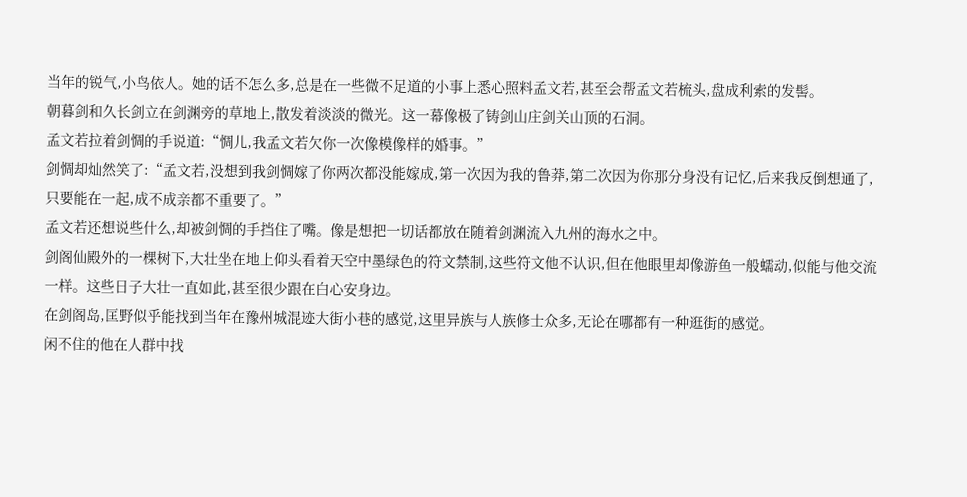当年的锐气,小鸟依人。她的话不怎么多,总是在一些微不足道的小事上悉心照料孟文若,甚至会帮孟文若梳头,盘成利索的发髻。
朝暮剑和久长剑立在剑渊旁的草地上,散发着淡淡的微光。这一幕像极了铸剑山庄剑关山顶的石洞。
孟文若拉着剑惆的手说道:“惆儿,我孟文若欠你一次像模像样的婚事。”
剑惆却灿然笑了:“孟文若,没想到我剑惆嫁了你两次都没能嫁成,第一次因为我的鲁莽,第二次因为你那分身没有记忆,后来我反倒想通了,只要能在一起,成不成亲都不重要了。”
孟文若还想说些什么,却被剑惆的手挡住了嘴。像是想把一切话都放在随着剑渊流入九州的海水之中。
剑阁仙殿外的一棵树下,大壮坐在地上仰头看着天空中墨绿色的符文禁制,这些符文他不认识,但在他眼里却像游鱼一般蠕动,似能与他交流一样。这些日子大壮一直如此,甚至很少跟在白心安身边。
在剑阁岛,匡野似乎能找到当年在豫州城混迹大街小巷的感觉,这里异族与人族修士众多,无论在哪都有一种逛街的感觉。
闲不住的他在人群中找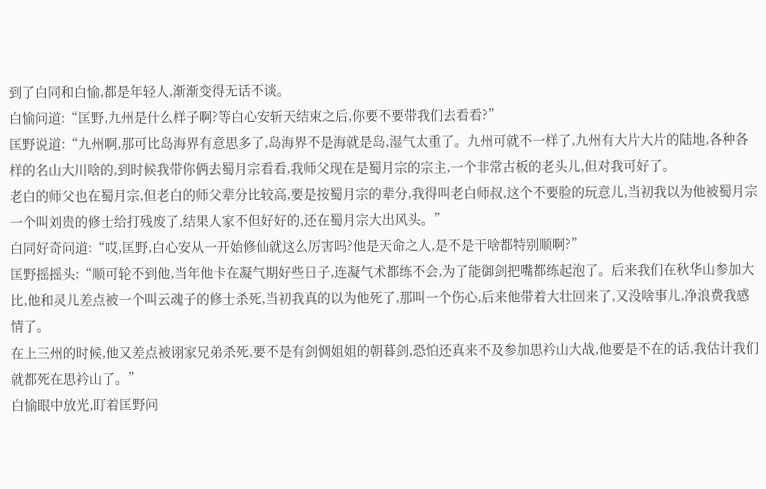到了白同和白愉,都是年轻人,渐渐变得无话不谈。
白愉问道:“匡野,九州是什么样子啊?等白心安斩天结束之后,你要不要带我们去看看?”
匡野说道:“九州啊,那可比岛海界有意思多了,岛海界不是海就是岛,湿气太重了。九州可就不一样了,九州有大片大片的陆地,各种各样的名山大川啥的,到时候我带你俩去蜀月宗看看,我师父现在是蜀月宗的宗主,一个非常古板的老头儿,但对我可好了。
老白的师父也在蜀月宗,但老白的师父辈分比较高,要是按蜀月宗的辈分,我得叫老白师叔,这个不要脸的玩意儿,当初我以为他被蜀月宗一个叫刘贵的修士给打残废了,结果人家不但好好的,还在蜀月宗大出风头。”
白同好奇问道:“哎,匡野,白心安从一开始修仙就这么厉害吗?他是天命之人,是不是干啥都特别顺啊?”
匡野摇摇头:“顺可轮不到他,当年他卡在凝气期好些日子,连凝气术都练不会,为了能御剑把嘴都练起泡了。后来我们在秋华山参加大比,他和灵儿差点被一个叫云魂子的修士杀死,当初我真的以为他死了,那叫一个伤心,后来他带着大壮回来了,又没啥事儿,净浪费我感情了。
在上三州的时候,他又差点被诩家兄弟杀死,要不是有剑惆姐姐的朝暮剑,恐怕还真来不及参加思衿山大战,他要是不在的话,我估计我们就都死在思衿山了。”
白愉眼中放光,盯着匡野问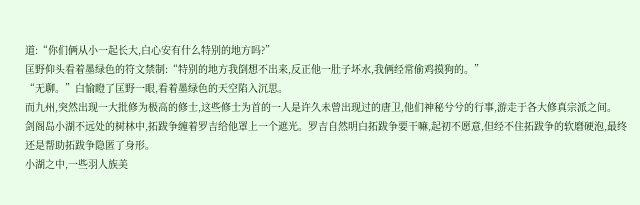道:“你们俩从小一起长大,白心安有什么特别的地方吗?”
匡野仰头看着墨绿色的符文禁制:“特别的地方我倒想不出来,反正他一肚子坏水,我俩经常偷鸡摸狗的。”
“无聊。”白愉瞪了匡野一眼,看着墨绿色的天空陷入沉思。
而九州,突然出现一大批修为极高的修士,这些修士为首的一人是许久未曾出现过的唐卫,他们神秘兮兮的行事,游走于各大修真宗派之间。
剑阁岛小湖不远处的树林中,拓跋争缠着罗吉给他罩上一个遮光。罗吉自然明白拓跋争要干嘛,起初不愿意,但经不住拓跋争的软磨硬泡,最终还是帮助拓跋争隐匿了身形。
小湖之中,一些羽人族美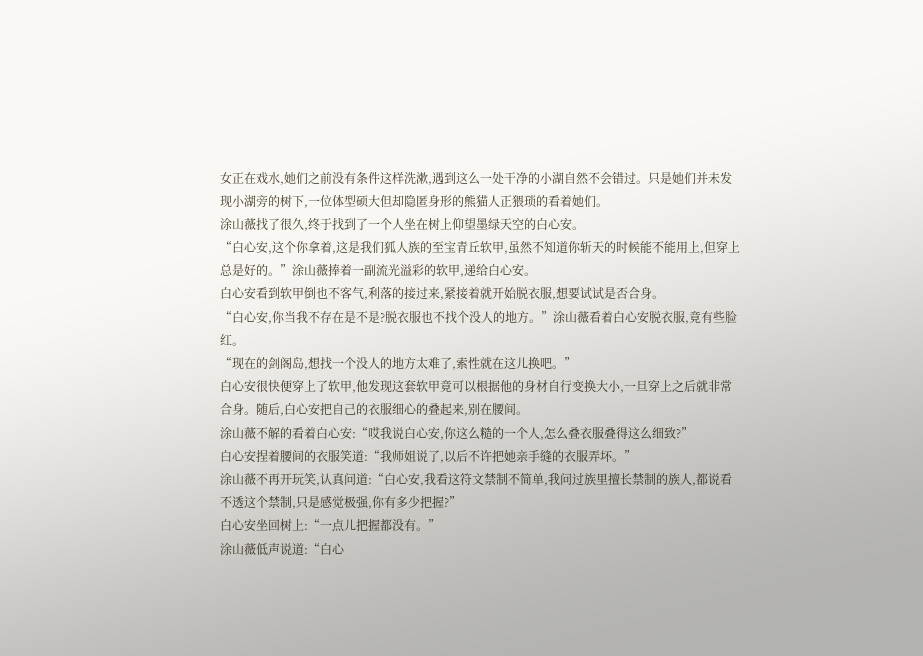女正在戏水,她们之前没有条件这样洗漱,遇到这么一处干净的小湖自然不会错过。只是她们并未发现小湖旁的树下,一位体型硕大但却隐匿身形的熊猫人正猥琐的看着她们。
涂山薇找了很久,终于找到了一个人坐在树上仰望墨绿天空的白心安。
“白心安,这个你拿着,这是我们狐人族的至宝青丘软甲,虽然不知道你斩天的时候能不能用上,但穿上总是好的。”涂山薇捧着一副流光溢彩的软甲,递给白心安。
白心安看到软甲倒也不客气,利落的接过来,紧接着就开始脱衣服,想要试试是否合身。
“白心安,你当我不存在是不是?脱衣服也不找个没人的地方。”涂山薇看着白心安脱衣服,竟有些脸红。
“现在的剑阁岛,想找一个没人的地方太难了,索性就在这儿换吧。”
白心安很快便穿上了软甲,他发现这套软甲竟可以根据他的身材自行变换大小,一旦穿上之后就非常合身。随后,白心安把自己的衣服细心的叠起来,别在腰间。
涂山薇不解的看着白心安:“哎我说白心安,你这么糙的一个人,怎么叠衣服叠得这么细致?”
白心安捏着腰间的衣服笑道:“我师姐说了,以后不许把她亲手缝的衣服弄坏。”
涂山薇不再开玩笑,认真问道:“白心安,我看这符文禁制不简单,我问过族里擅长禁制的族人,都说看不透这个禁制,只是感觉极强,你有多少把握?”
白心安坐回树上:“一点儿把握都没有。”
涂山薇低声说道:“白心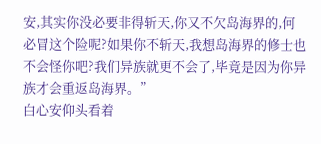安,其实你没必要非得斩天,你又不欠岛海界的,何必冒这个险呢?如果你不斩天,我想岛海界的修士也不会怪你吧?我们异族就更不会了,毕竟是因为你异族才会重返岛海界。”
白心安仰头看着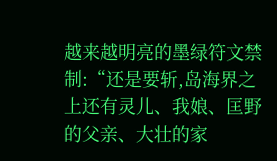越来越明亮的墨绿符文禁制:“还是要斩,岛海界之上还有灵儿、我娘、匡野的父亲、大壮的家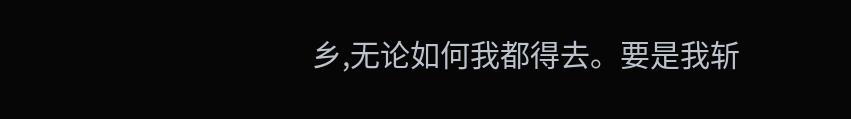乡,无论如何我都得去。要是我斩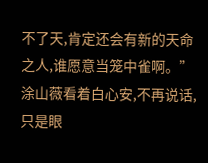不了天,肯定还会有新的天命之人,谁愿意当笼中雀啊。”
涂山薇看着白心安,不再说话,只是眼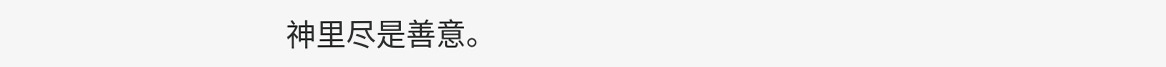神里尽是善意。